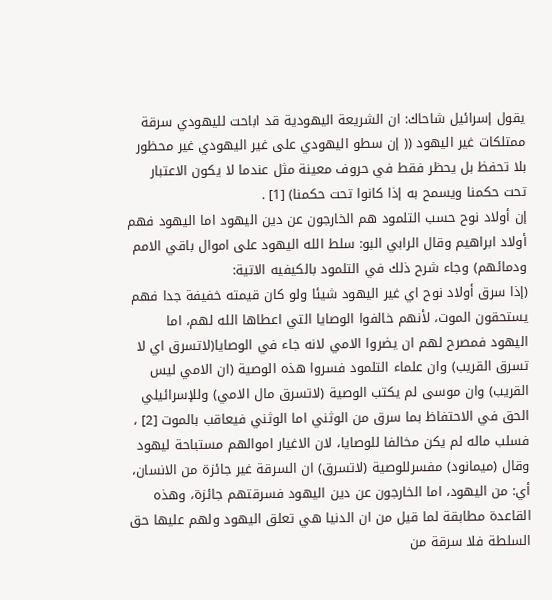يقول إسرائيل شاحاك: ان الشريعة اليهودية قد اباحت لليهودي سرقة ممتلكات غير اليهود (( إن سطو اليهودي على غير اليهودي غير محظور بلا تحفظ بل يحظر فقط في حروف معينة مثل عندما لا يكون الاعتبار تحت حكمنا ويسمح به إذا كانوا تحت حكمنا) [1] .
إن أولاد نوح حسب التلمود هم الخارجون عن دين اليهود اما اليهود فهم أولاد ابراهيم وقال الرابي البو: سلط الله اليهود على اموال باقي الامم ودمائهم) وجاء شرح ذلك في التلمود بالكيفيه الاتية:
(إذا سرق أولاد نوح اي غير اليهود شيئا ولو كان قيمته خفيفة جدا فهم يستحقون الموت، لأنهم خالفوا الوصايا التي اعطاها الله لهم، اما اليهود فمصرح لهم ان يضروا الامي لانه جاء في الوصايا(لاتسرق اي لا تسرق القريب) وان علماء التلمود فسروا هذه الوصية (ان الامي ليس القريب) وان موسى لم يكتب الوصية (لاتسرق مال الامي) وللإسرائيلي الحق في الاحتفاظ بما سرق من الوثني اما الوثني فيعاقب بالموت [2] ، فسلب ماله لم يكن مخالفا للوصايا، لان الاغيار اموالهم مستباحة ليهود وقال (ميمانود) مفسرللوصية (لاتسرق) ان السرقة غير جائزة من الانسان، أي: من اليهود، اما الخارجون عن دين اليهود فسرقتهم جائزة، وهذه القاعدة مطابقة لما قيل من ان الدنيا هي تعلق اليهود ولهم عليها حق السلطة فلا سرقة من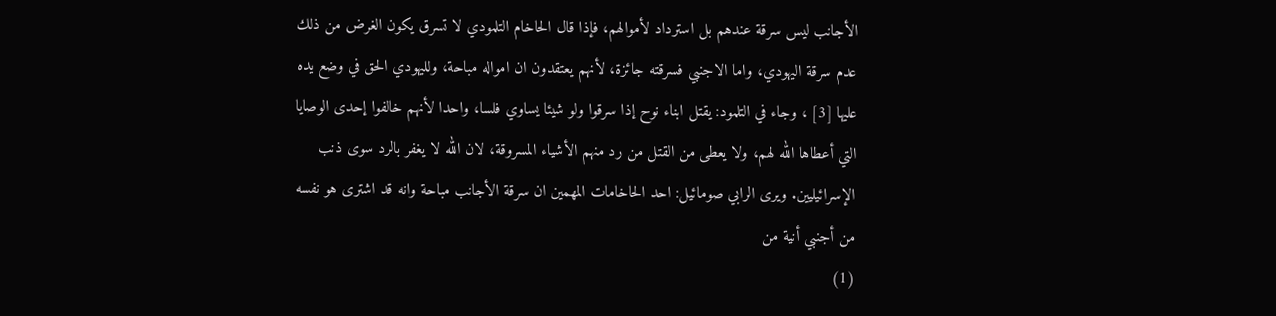الأجانب ليس سرقة عندهم بل استرداد لأموالهم، فإذا قال الحاخام التلمودي لا تسرق يكون الغرض من ذلك عدم سرقة اليهودي، واما الاجنبي فسرقته جائزة، لأنهم يعتقدون ان امواله مباحة، ولليهودي الحق في وضع يده عليها [3] ، وجاء في التلمود: يقتل ابناء نوح إذا سرقوا ولو شيئا يساوي فلسا، واحدا لأنهم خالفوا إحدى الوصايا التي أعطاها الله لهم، ولا يعطى من القتل من رد منهم الأشياء المسروقة، لان الله لا يغفر بالرد سوى ذنب الإسرائيليين. ويرى الرابي صومائيل: احد الحاخامات المهمين ان سرقة الأجانب مباحة وانه قد اشترى هو نفسه من أجنبي أنية من
(1)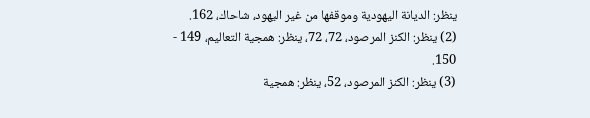ينظر: الديانة اليهودية وموقفها من غير اليهود، شاحاك، 162.
(2) ينظر: الكنز المرصود، 72، 72، ينظر: همجية التعاليم، 149 - 150.
(3) ينظر: الكنز المرصود، 52، ينظر: همجية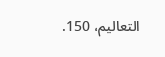التعاليم، 150.